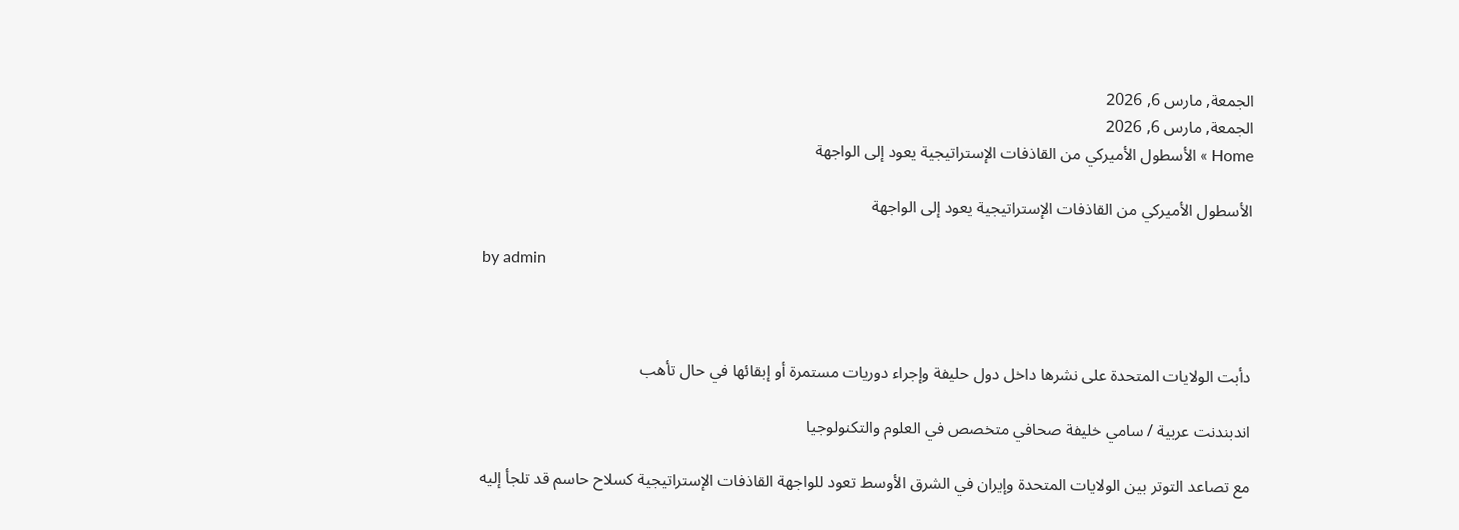الجمعة, مارس 6, 2026
الجمعة, مارس 6, 2026
Home » الأسطول الأميركي من القاذفات الإستراتيجية يعود إلى الواجهة

الأسطول الأميركي من القاذفات الإستراتيجية يعود إلى الواجهة

by admin



دأبت الولايات المتحدة على نشرها داخل دول حليفة وإجراء دوريات مستمرة أو إبقائها في حال تأهب

اندبندنت عربية / سامي خليفة صحافي متخصص في العلوم والتكنولوجيا

مع تصاعد التوتر بين الولايات المتحدة وإيران في الشرق الأوسط تعود للواجهة القاذفات الإستراتيجية كسلاح حاسم قد تلجأ إليه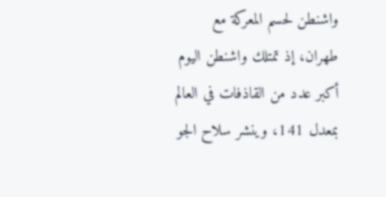واشنطن لحسم المعركة مع طهران، إذ تمتلك واشنطن اليوم أكبر عدد من القاذفات في العالم بمعدل 141، وينشر سلاح الجو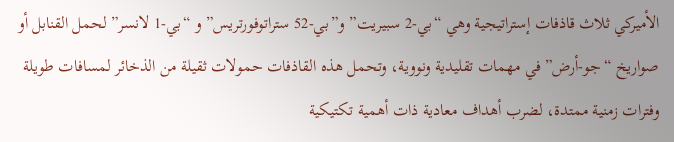الأميركي ثلاث قاذفات إستراتيجية وهي “بي-2 سبيريت” و”بي-52 ستراتوفورتريس” و “بي-1 لانسر” لحمل القنابل أو صواريخ “جو-أرض” في مهمات تقليدية ونووية، وتحمل هذه القاذفات حمولات ثقيلة من الذخائر لمسافات طويلة وفترات زمنية ممتدة، لضرب أهداف معادية ذات أهمية تكتيكية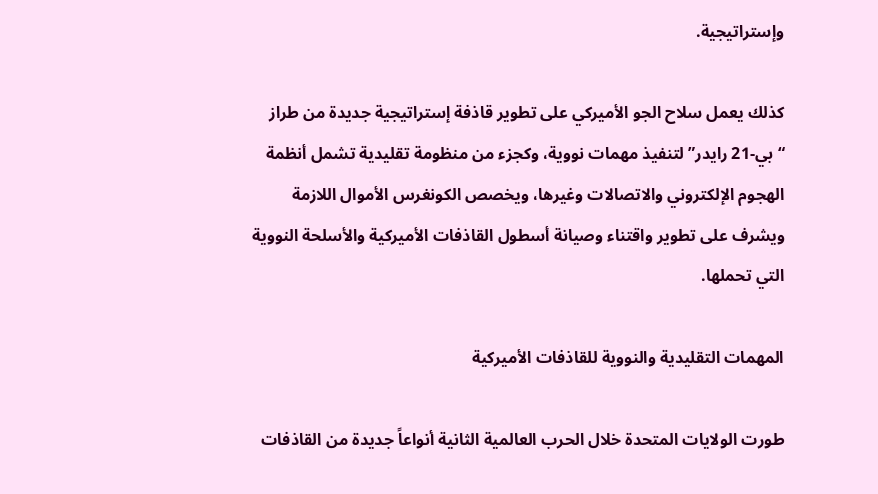وإستراتيجية.

كذلك يعمل سلاح الجو الأميركي على تطوير قاذفة إستراتيجية جديدة من طراز “بي-21 رايدر” لتنفيذ مهمات نووية، وكجزء من منظومة تقليدية تشمل أنظمة الهجوم الإلكتروني والاتصالات وغيرها، ويخصص الكونغرس الأموال اللازمة ويشرف على تطوير واقتناء وصيانة أسطول القاذفات الأميركية والأسلحة النووية التي تحملها.

المهمات التقليدية والنووية للقاذفات الأميركية

طورت الولايات المتحدة خلال الحرب العالمية الثانية أنواعاً جديدة من القاذفات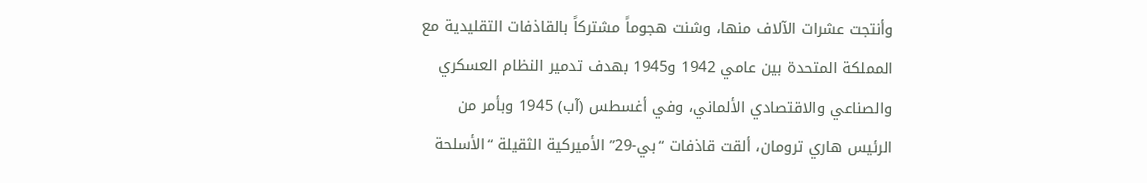وأنتجت عشرات الآلاف منها، وشنت هجوماً مشتركاً بالقاذفات التقليدية مع المملكة المتحدة بين عامي 1942 و1945 بهدف تدمير النظام العسكري والصناعي والاقتصادي الألماني، وفي أغسطس (آب) 1945 وبأمر من الرئيس هاري ترومان، ألقت قاذفات “بي-29” الأميركية الثقيلة “الأسلحة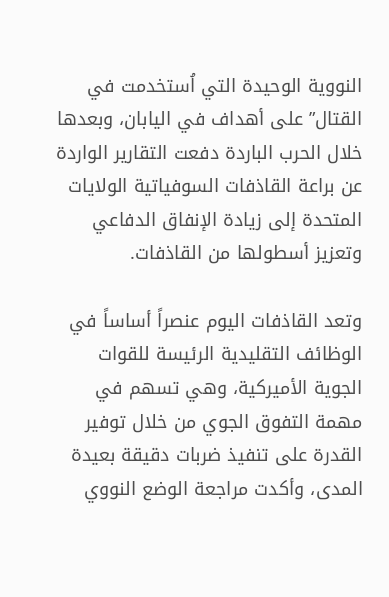النووية الوحيدة التي اُستخدمت في القتال” على أهداف في اليابان، وبعدها خلال الحرب الباردة دفعت التقارير الواردة عن براعة القاذفات السوفياتية الولايات المتحدة إلى زيادة الإنفاق الدفاعي وتعزيز أسطولها من القاذفات.

وتعد القاذفات اليوم عنصراً أساساً في الوظائف التقليدية الرئيسة للقوات الجوية الأميركية، وهي تسهم في مهمة التفوق الجوي من خلال توفير القدرة على تنفيذ ضربات دقيقة بعيدة المدى، وأكدت مراجعة الوضع النووي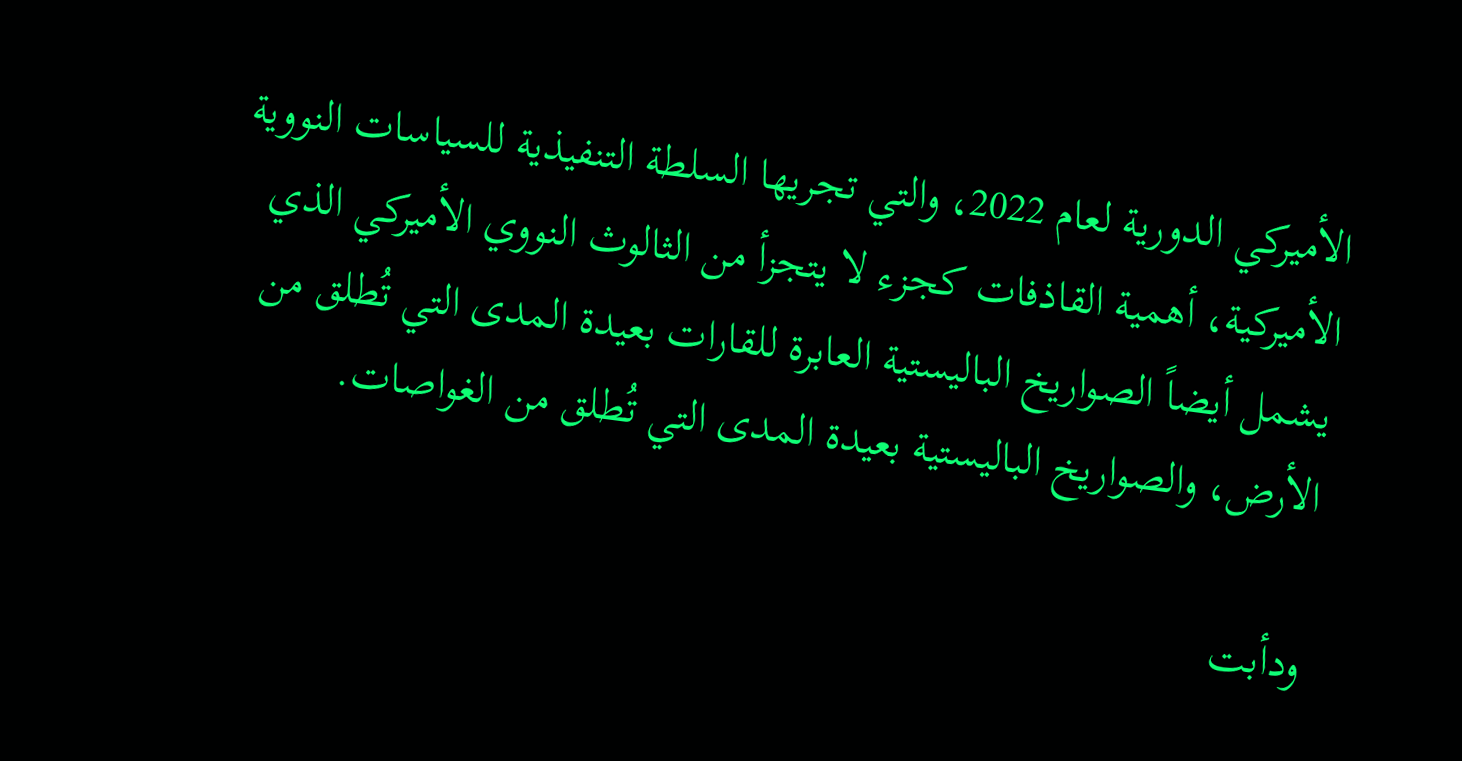الأميركي الدورية لعام 2022، والتي تجريها السلطة التنفيذية للسياسات النووية الأميركية، أهمية القاذفات كجزء لا يتجزأ من الثالوث النووي الأميركي الذي يشمل أيضاً الصواريخ الباليستية العابرة للقارات بعيدة المدى التي تُطلق من الأرض، والصواريخ الباليستية بعيدة المدى التي تُطلق من الغواصات.

ودأبت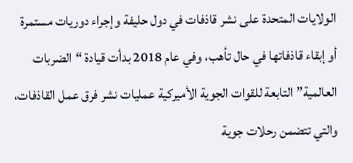الولايات المتحدة على نشر قاذفات في دول حليفة وإجراء دوريات مستمرة أو إبقاء قاذفاتها في حال تأهب، وفي عام 2018 بدأت قيادة “الضربات العالمية” التابعة للقوات الجوية الأميركية عمليات نشر فرق عمل القاذفات، والتي تتضمن رحلات جوية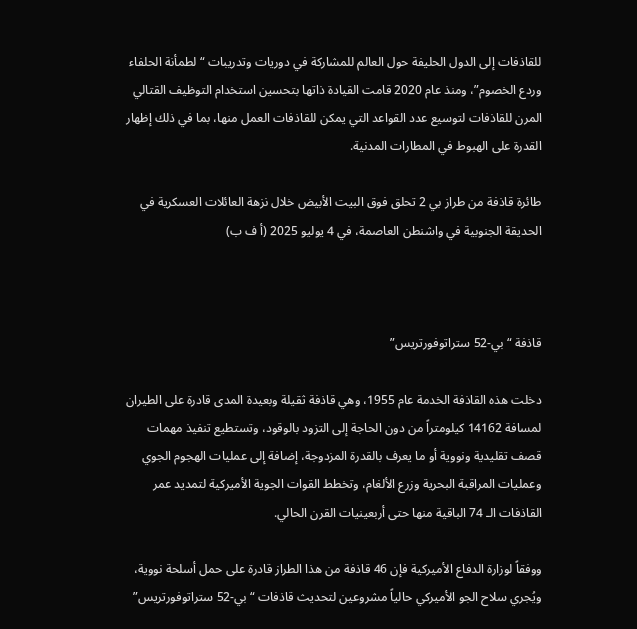للقاذفات إلى الدول الحليفة حول العالم للمشاركة في دوريات وتدريبات “لطمأنة الحلفاء وردع الخصوم”، ومنذ عام 2020 قامت القيادة ذاتها بتحسين استخدام التوظيف القتالي المرن للقاذفات لتوسيع عدد القواعد التي يمكن للقاذفات العمل منها، بما في ذلك إظهار القدرة على الهبوط في المطارات المدنية.

طائرة قاذفة من طراز بي 2 تحلق فوق البيت الأبيض خلال نزهة العائلات العسكرية في الحديقة الجنوبية في واشنطن العاصمة، في 4 يوليو 2025 (أ ف ب)



قاذفة “بي-52 ستراتوفورتريس”

دخلت هذه القاذفة الخدمة عام 1955، وهي قاذفة ثقيلة وبعيدة المدى قادرة على الطيران لمسافة 14162 كيلومتراً من دون الحاجة إلى التزود بالوقود، وتستطيع تنفيذ مهمات قصف تقليدية ونووية أو ما يعرف بالقدرة المزدوجة، إضافة إلى عمليات الهجوم الجوي وعمليات المراقبة البحرية وزرع الألغام، وتخطط القوات الجوية الأميركية لتمديد عمر القاذفات الـ 74 الباقية منها حتى أربعينيات القرن الحالي.

ووفقاً لوزارة الدفاع الأميركية فإن 46 قاذفة من هذا الطراز قادرة على حمل أسلحة نووية، ويُجري سلاح الجو الأميركي حالياً مشروعين لتحديث قاذفات “بي-52 ستراتوفورتريس”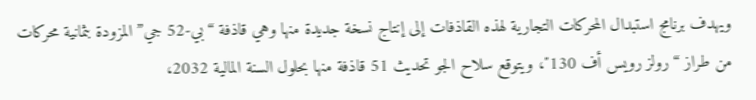ويهدف برنامج استبدال المحركات التجارية لهذه القاذفات إلى إنتاج نسخة جديدة منها وهي قاذفة “بي-52 جي” المزودة بثمانية محركات من طراز “رولز رويس أف 130″، ويتوقع سلاح الجو تحديث 51 قاذفة منها بحلول السنة المالية 2032،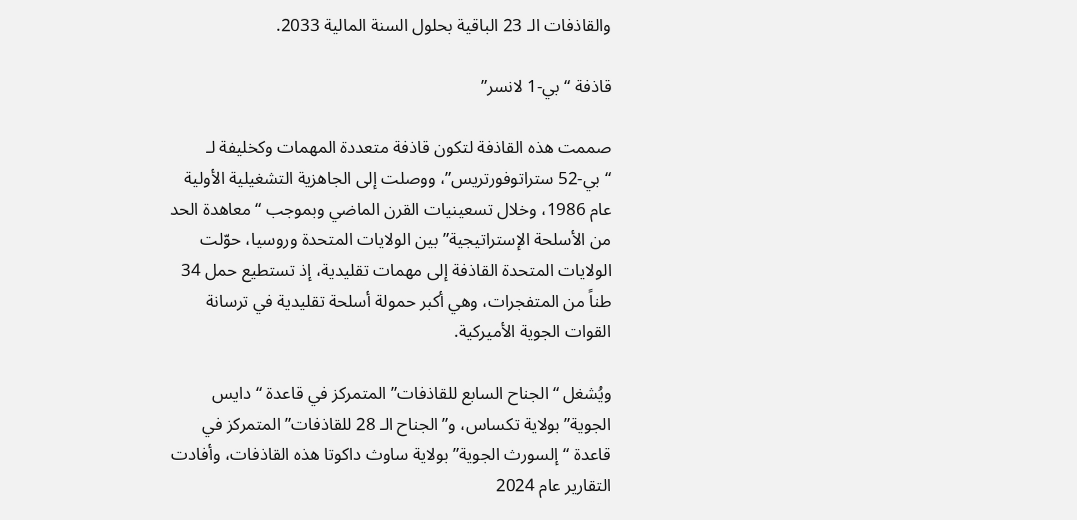والقاذفات الـ 23 الباقية بحلول السنة المالية 2033.

قاذفة “بي-1 لانسر”

صممت هذه القاذفة لتكون قاذفة متعددة المهمات وكخليفة لـ “بي-52 ستراتوفورتريس”، ووصلت إلى الجاهزية التشغيلية الأولية عام 1986، وخلال تسعينيات القرن الماضي وبموجب “معاهدة الحد من الأسلحة الإستراتيجية” بين الولايات المتحدة وروسيا، حوّلت الولايات المتحدة القاذفة إلى مهمات تقليدية، إذ تستطيع حمل 34 طناً من المتفجرات، وهي أكبر حمولة أسلحة تقليدية في ترسانة القوات الجوية الأميركية.

ويُشغل “الجناح السابع للقاذفات” المتمركز في قاعدة “دايس الجوية” بولاية تكساس، و”الجناح الـ 28 للقاذفات” المتمركز في قاعدة “إلسورث الجوية” بولاية ساوث داكوتا هذه القاذفات، وأفادت التقارير عام 2024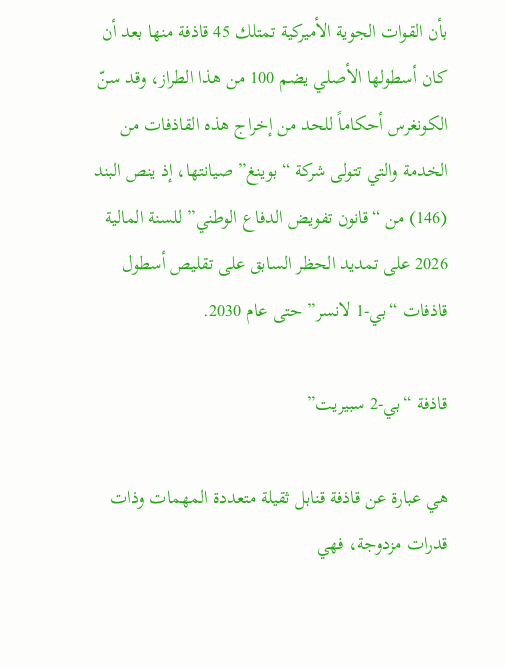بأن القوات الجوية الأميركية تمتلك 45 قاذفة منها بعد أن كان أسطولها الأصلي يضم 100 من هذا الطراز، وقد سنّ الكونغرس أحكاماً للحد من إخراج هذه القاذفات من الخدمة والتي تتولى شركة “بوينغ” صيانتها، إذ ينص البند (146) من “قانون تفويض الدفاع الوطني” للسنة المالية 2026 على تمديد الحظر السابق على تقليص أسطول قاذفات “بي-1 لانسر” حتى عام 2030.

قاذفة “بي-2 سبيريت”

هي عبارة عن قاذفة قنابل ثقيلة متعددة المهمات وذات قدرات مزدوجة، فهي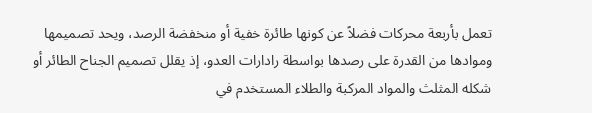تعمل بأربعة محركات فضلاً عن كونها طائرة خفية أو منخفضة الرصد، ويحد تصميمها وموادها من القدرة على رصدها بواسطة رادارات العدو، إذ يقلل تصميم الجناح الطائر أو شكله المثلث والمواد المركبة والطلاء المستخدم في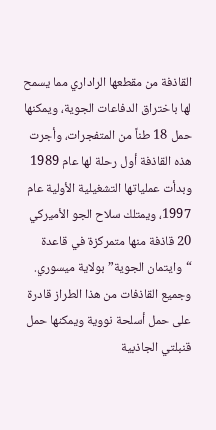القاذفة من مقطعها الراداري مما يسمح لها باختراق الدفاعات الجوية، ويمكنها حمل 18 طناً من المتفجرات، وأجرت هذه القاذفة أول رحلة لها عام 1989 وبدأت عملياتها التشغيلية الأولية عام 1997، ويمتلك سلاح الجو الأميركي 20 قاذفة منها متمركزة في قاعدة “وايتمان الجوية” بولاية ميسوري.
وجميع القاذفات من هذا الطراز قادرة على حمل أسلحة نووية ويمكنها حمل قنبلتي الجاذبية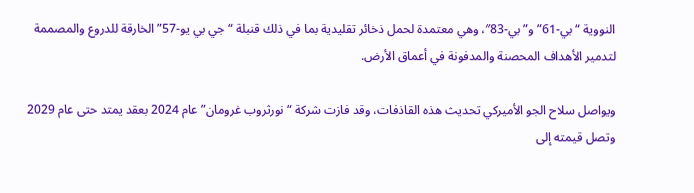النووية “بي-61” و”بي-83″، وهي معتمدة لحمل ذخائر تقليدية بما في ذلك قنبلة “جي بي يو-57” الخارقة للدروع والمصممة لتدمير الأهداف المحصنة والمدفونة في أعماق الأرض.

ويواصل سلاح الجو الأميركي تحديث هذه القاذفات، وقد فازت شركة “نورثروب غرومان” عام 2024 بعقد يمتد حتى عام 2029 وتصل قيمته إلى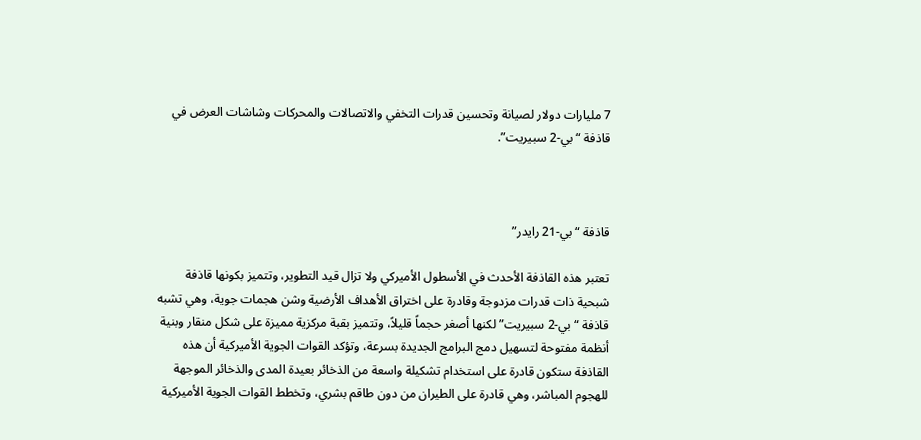7 مليارات دولار لصيانة وتحسين قدرات التخفي والاتصالات والمحركات وشاشات العرض في قاذفة “بي-2 سبيريت”.



قاذفة “بي-21 رايدر”

تعتبر هذه القاذفة الأحدث في الأسطول الأميركي ولا تزال قيد التطوير، وتتميز بكونها قاذفة شبحية ذات قدرات مزدوجة وقادرة على اختراق الأهداف الأرضية وشن هجمات جوية، وهي تشبه قاذفة “بي-2 سبيريت” لكنها أصغر حجماً قليلاً، وتتميز بقبة مركزية مميزة على شكل منقار وبنية أنظمة مفتوحة لتسهيل دمج البرامج الجديدة بسرعة، وتؤكد القوات الجوية الأميركية أن هذه القاذفة ستكون قادرة على استخدام تشكيلة واسعة من الذخائر بعيدة المدى والذخائر الموجهة للهجوم المباشر، وهي قادرة على الطيران من دون طاقم بشري، وتخطط القوات الجوية الأميركية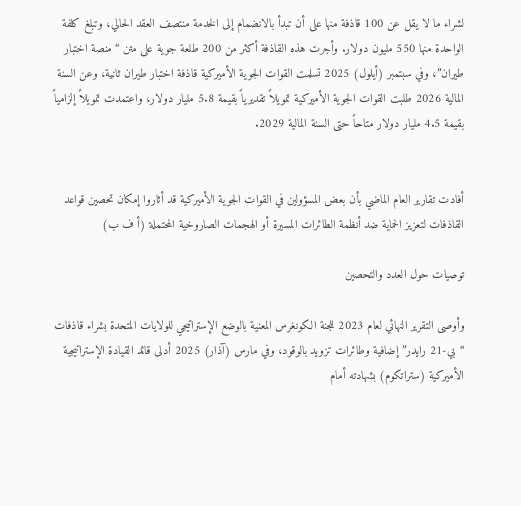لشراء ما لا يقل عن 100 قاذفة منها على أن تبدأ بالانضمام إلى الخدمة منتصف العقد الحالي، وتبلغ كلفة الواحدة منها 550 مليون دولار. وأجرت هذه القاذفة أكثر من 200 طلعة جوية على متن “منصة اختبار طيران”، وفي سبتمبر (أيلول) 2025 تسلمت القوات الجوية الأميركية قاذفة اختبار طيران ثانية، وعن السنة المالية 2026 طلبت القوات الجوية الأميركية تمويلاً تقديرياً بقيمة 5.8 مليار دولار، واعتمدت تمويلاً إلزامياً بقيمة 4.5 مليار دولار متاحاً حتى السنة المالية 2029.


أفادت تقارير العام الماضي بأن بعض المسؤولين في القوات الجوية الأميركية قد أثاروا إمكان تحصين قواعد القاذفات لتعزيز الحماية ضد أنظمة الطائرات المسيرة أو الهجمات الصاروخية المحتملة (أ ف ب)

توصيات حول العدد والتحصين

وأوصى التقرير النهائي لعام 2023 للجنة الكونغرس المعنية بالوضع الإستراتيجي للولايات المتحدة بشراء قاذفات “بي-21 رايدر” إضافية وطائرات تزويد بالوقود، وفي مارس (آذار) 2025 أدلى قائد القيادة الإستراتيجية الأميركية (ستراتكوم) بشهادته أمام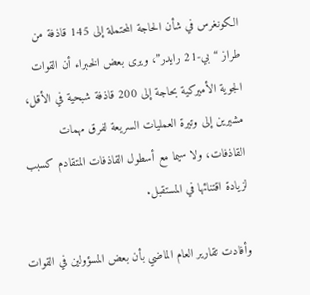الكونغرس في شأن الحاجة المحتملة إلى 145 قاذفة من طراز “بي-21 رايدر”، ويرى بعض الخبراء أن القوات الجوية الأميركية بحاجة إلى 200 قاذفة شبحية في الأقل، مشيرين إلى وتيرة العمليات السريعة لفرق مهمات القاذفات، ولا سيما مع أسطول القاذفات المتقادم كسبب لزيادة اقتنائها في المستقبل.

وأفادت تقارير العام الماضي بأن بعض المسؤولين في القوات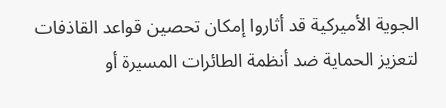الجوية الأميركية قد أثاروا إمكان تحصين قواعد القاذفات لتعزيز الحماية ضد أنظمة الطائرات المسيرة أو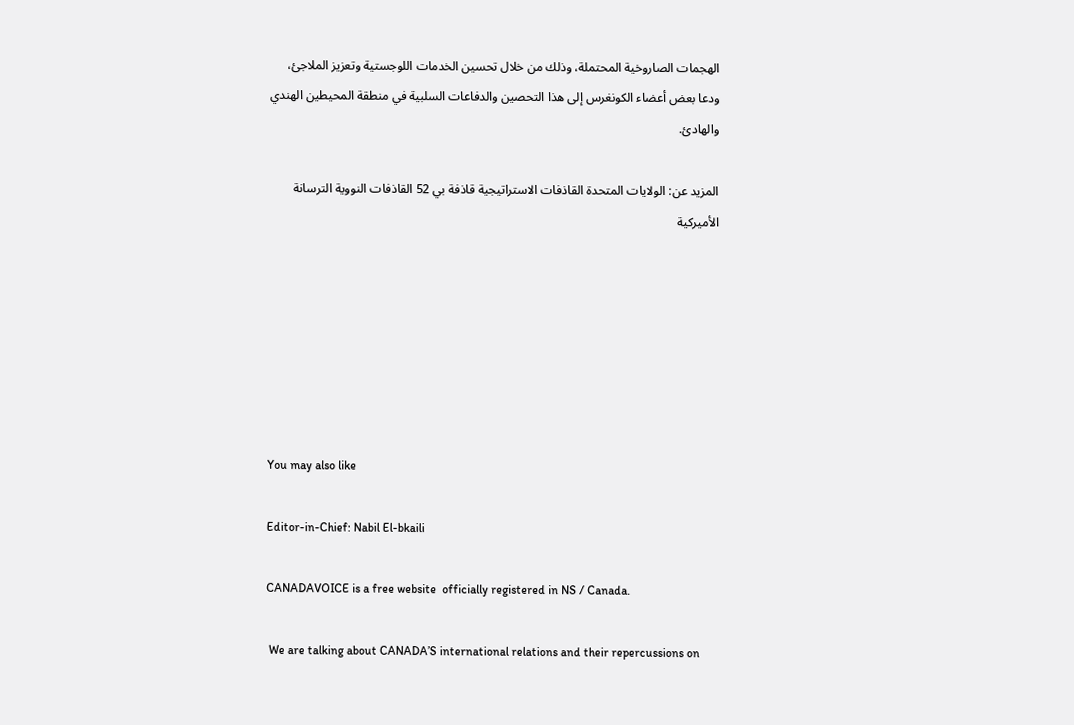الهجمات الصاروخية المحتملة، وذلك من خلال تحسين الخدمات اللوجستية وتعزيز الملاجئ، ودعا بعض أعضاء الكونغرس إلى هذا التحصين والدفاعات السلبية في منطقة المحيطين الهندي والهادئ.

المزيد عن: الولايات المتحدة القاذفات الاستراتيجية قاذفة بي 52 القاذفات النووية الترسانة الأميركية







You may also like

Editor-in-Chief: Nabil El-bkaili

CANADAVOICE is a free website  officially registered in NS / Canada.

 We are talking about CANADA’S international relations and their repercussions on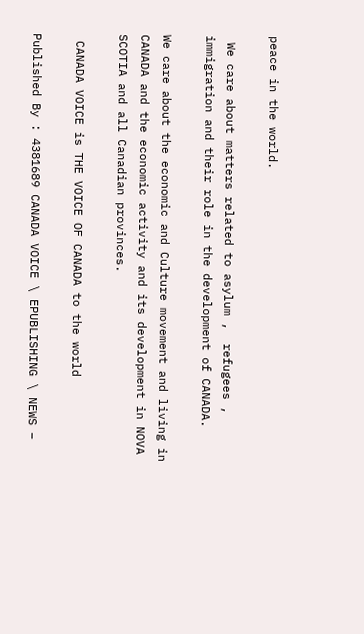peace in the world.

 We care about matters related to asylum ,  refugees , immigration and their role in the development of CANADA.

We care about the economic and Culture movement and living in CANADA and the economic activity and its development in NOVA  SCOTIA and all Canadian provinces.

 CANADA VOICE is THE VOICE OF CANADA to the world

Published By : 4381689 CANADA VOICE \ EPUBLISHING \ NEWS –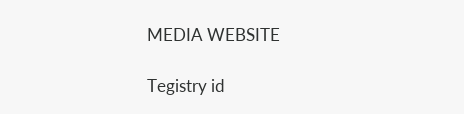MEDIA WEBSITE

Tegistry id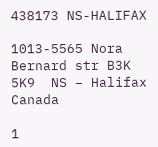438173 NS-HALIFAX

1013-5565 Nora Bernard str B3K 5K9  NS – Halifax  Canada

1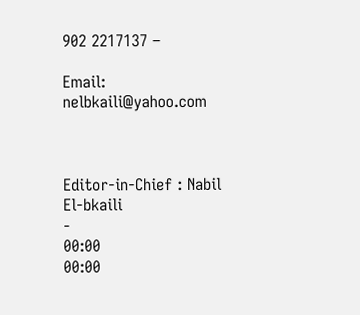902 2217137 –

Email: nelbkaili@yahoo.com



Editor-in-Chief : Nabil El-bkaili
-
00:00
00:00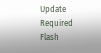Update Required Flash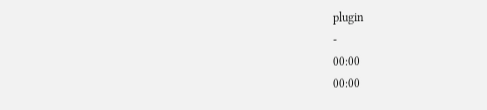plugin
-
00:00
00:00